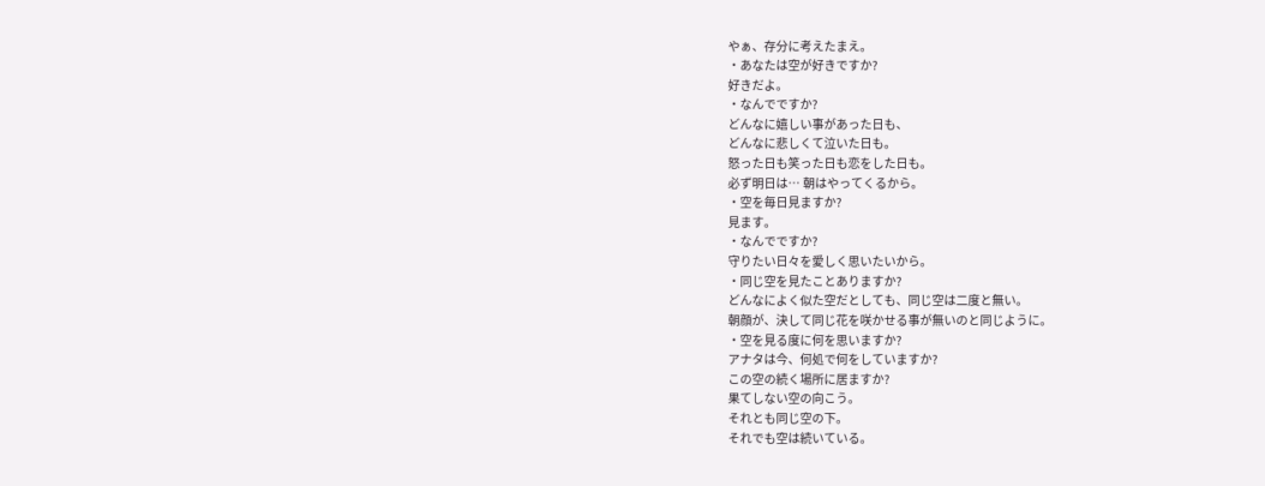やぁ、存分に考えたまえ。
・あなたは空が好きですか?
好きだよ。
・なんでですか?
どんなに嬉しい事があった日も、
どんなに悲しくて泣いた日も。
怒った日も笑った日も恋をした日も。
必ず明日は… 朝はやってくるから。
・空を毎日見ますか?
見ます。
・なんでですか?
守りたい日々を愛しく思いたいから。
・同じ空を見たことありますか?
どんなによく似た空だとしても、同じ空は二度と無い。
朝顔が、決して同じ花を咲かせる事が無いのと同じように。
・空を見る度に何を思いますか?
アナタは今、何処で何をしていますか?
この空の続く場所に居ますか?
果てしない空の向こう。
それとも同じ空の下。
それでも空は続いている。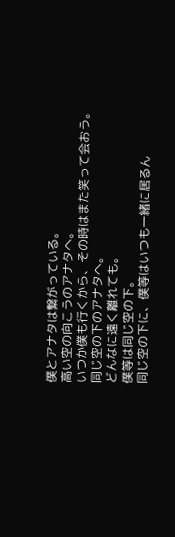僕とアナタは繋がっている。
高い空の向こうのアナタへ。
いつか僕も行くから、その時はまた笑って会おう。
同じ空の下のアナタへ。
どんなに遠く離れても。
僕等は同じ空の下。
同じ空の下に、僕等はいつも一緒に居るん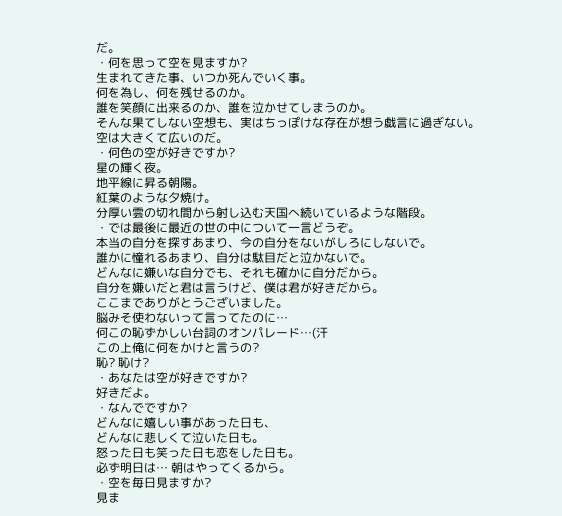だ。
・何を思って空を見ますか?
生まれてきた事、いつか死んでいく事。
何を為し、何を残せるのか。
誰を笑顔に出来るのか、誰を泣かせてしまうのか。
そんな果てしない空想も、実はちっぽけな存在が想う戯言に過ぎない。
空は大きくて広いのだ。
・何色の空が好きですか?
星の輝く夜。
地平線に昇る朝陽。
紅葉のような夕焼け。
分厚い雲の切れ間から射し込む天国へ続いているような階段。
・では最後に最近の世の中について一言どうぞ。
本当の自分を探すあまり、今の自分をないがしろにしないで。
誰かに憧れるあまり、自分は駄目だと泣かないで。
どんなに嫌いな自分でも、それも確かに自分だから。
自分を嫌いだと君は言うけど、僕は君が好きだから。
ここまでありがとうございました。
脳みそ使わないって言ってたのに…
何この恥ずかしい台詞のオンパレード…(汗
この上俺に何をかけと言うの?
恥? 恥け?
・あなたは空が好きですか?
好きだよ。
・なんでですか?
どんなに嬉しい事があった日も、
どんなに悲しくて泣いた日も。
怒った日も笑った日も恋をした日も。
必ず明日は… 朝はやってくるから。
・空を毎日見ますか?
見ま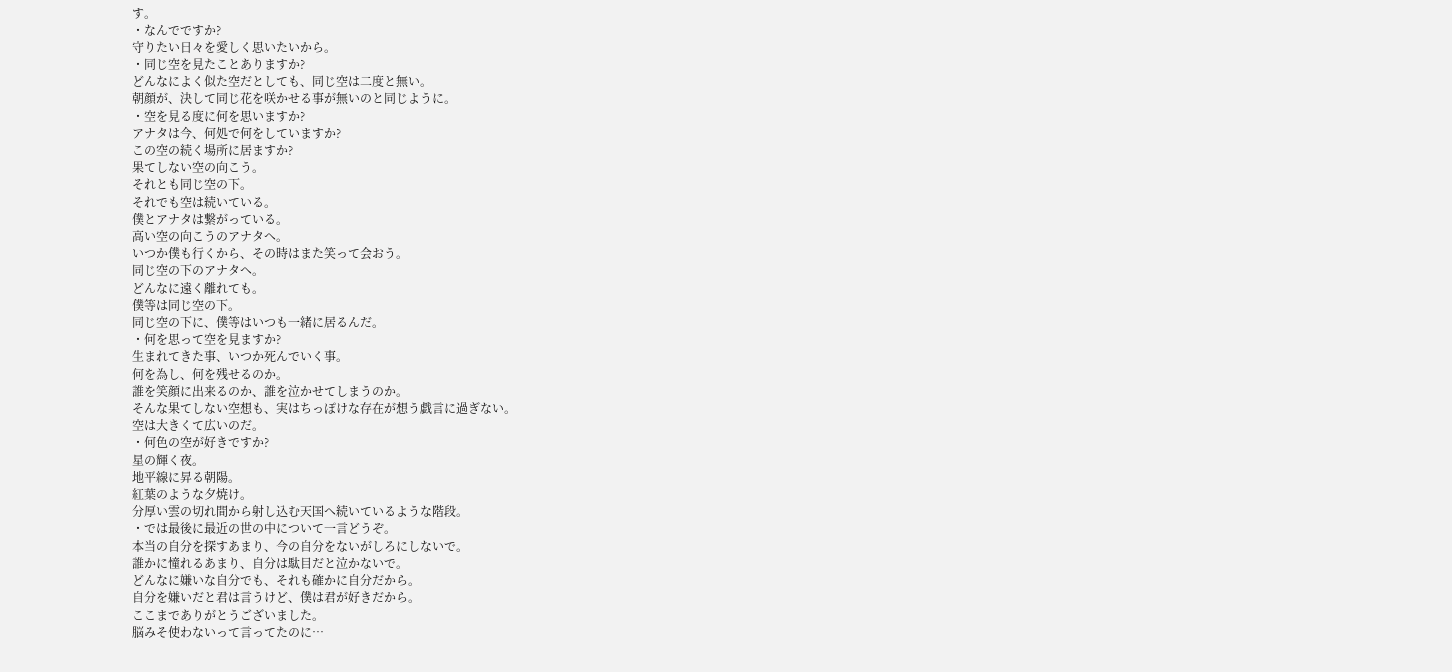す。
・なんでですか?
守りたい日々を愛しく思いたいから。
・同じ空を見たことありますか?
どんなによく似た空だとしても、同じ空は二度と無い。
朝顔が、決して同じ花を咲かせる事が無いのと同じように。
・空を見る度に何を思いますか?
アナタは今、何処で何をしていますか?
この空の続く場所に居ますか?
果てしない空の向こう。
それとも同じ空の下。
それでも空は続いている。
僕とアナタは繋がっている。
高い空の向こうのアナタへ。
いつか僕も行くから、その時はまた笑って会おう。
同じ空の下のアナタへ。
どんなに遠く離れても。
僕等は同じ空の下。
同じ空の下に、僕等はいつも一緒に居るんだ。
・何を思って空を見ますか?
生まれてきた事、いつか死んでいく事。
何を為し、何を残せるのか。
誰を笑顔に出来るのか、誰を泣かせてしまうのか。
そんな果てしない空想も、実はちっぽけな存在が想う戯言に過ぎない。
空は大きくて広いのだ。
・何色の空が好きですか?
星の輝く夜。
地平線に昇る朝陽。
紅葉のような夕焼け。
分厚い雲の切れ間から射し込む天国へ続いているような階段。
・では最後に最近の世の中について一言どうぞ。
本当の自分を探すあまり、今の自分をないがしろにしないで。
誰かに憧れるあまり、自分は駄目だと泣かないで。
どんなに嫌いな自分でも、それも確かに自分だから。
自分を嫌いだと君は言うけど、僕は君が好きだから。
ここまでありがとうございました。
脳みそ使わないって言ってたのに…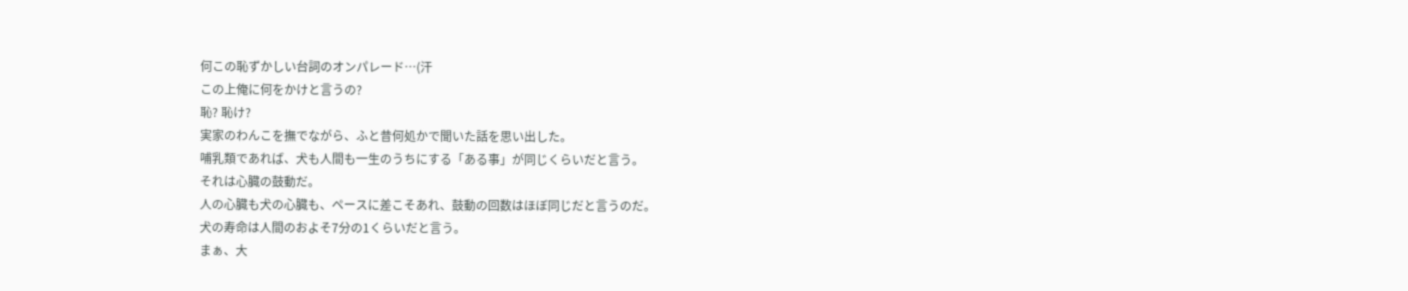何この恥ずかしい台詞のオンパレード…(汗
この上俺に何をかけと言うの?
恥? 恥け?
実家のわんこを撫でながら、ふと昔何処かで聞いた話を思い出した。
哺乳類であれば、犬も人間も一生のうちにする「ある事」が同じくらいだと言う。
それは心臓の鼓動だ。
人の心臓も犬の心臓も、ペースに差こそあれ、鼓動の回数はほぼ同じだと言うのだ。
犬の寿命は人間のおよそ7分の1くらいだと言う。
まぁ、大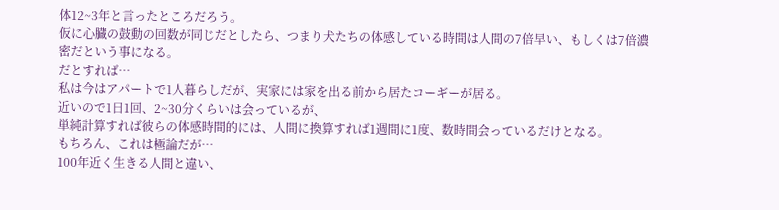体12~3年と言ったところだろう。
仮に心臓の鼓動の回数が同じだとしたら、つまり犬たちの体感している時間は人間の7倍早い、もしくは7倍濃密だという事になる。
だとすれば…
私は今はアパートで1人暮らしだが、実家には家を出る前から居たコーギーが居る。
近いので1日1回、2~30分くらいは会っているが、
単純計算すれば彼らの体感時間的には、人間に換算すれば1週間に1度、数時間会っているだけとなる。
もちろん、これは極論だが…
100年近く生きる人間と違い、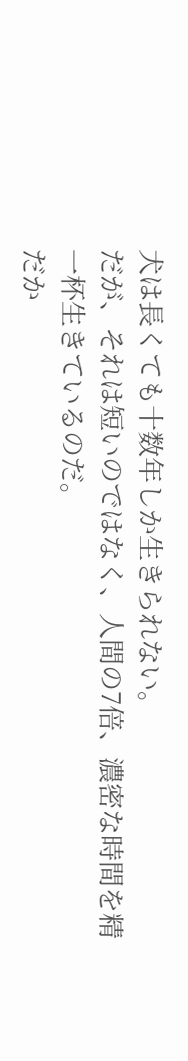犬は長くても十数年しか生きられない。
だが、それは短いのではなく、人間の7倍、濃密な時間を精一杯生きているのだ。
だか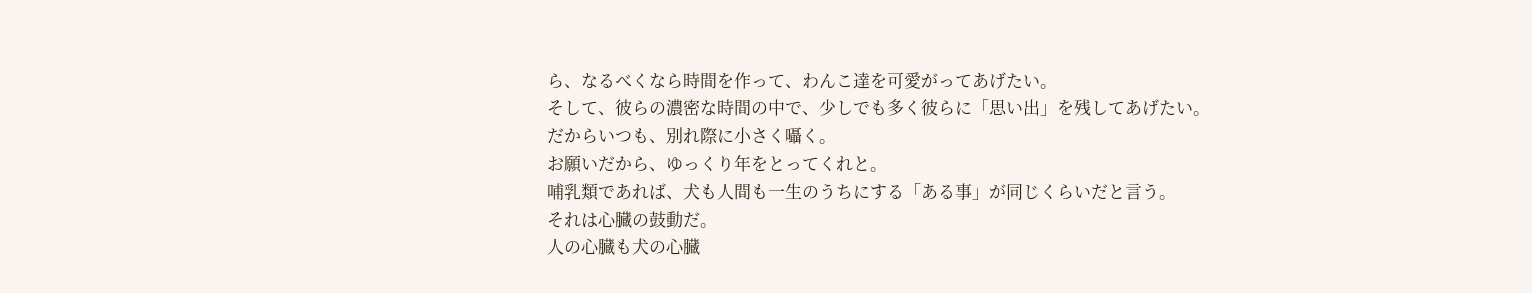ら、なるべくなら時間を作って、わんこ達を可愛がってあげたい。
そして、彼らの濃密な時間の中で、少しでも多く彼らに「思い出」を残してあげたい。
だからいつも、別れ際に小さく囁く。
お願いだから、ゆっくり年をとってくれと。
哺乳類であれば、犬も人間も一生のうちにする「ある事」が同じくらいだと言う。
それは心臓の鼓動だ。
人の心臓も犬の心臓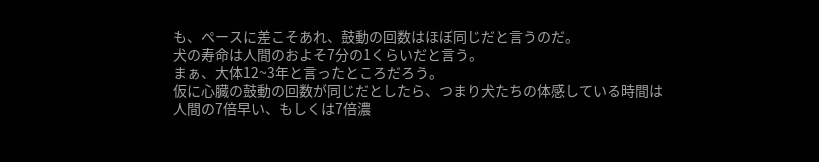も、ペースに差こそあれ、鼓動の回数はほぼ同じだと言うのだ。
犬の寿命は人間のおよそ7分の1くらいだと言う。
まぁ、大体12~3年と言ったところだろう。
仮に心臓の鼓動の回数が同じだとしたら、つまり犬たちの体感している時間は人間の7倍早い、もしくは7倍濃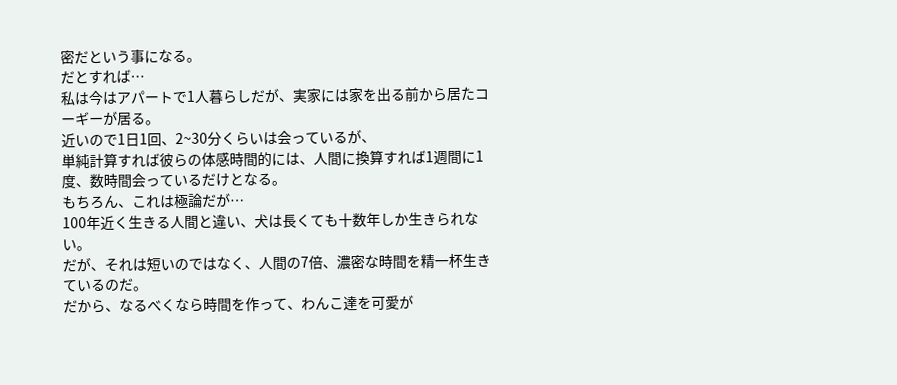密だという事になる。
だとすれば…
私は今はアパートで1人暮らしだが、実家には家を出る前から居たコーギーが居る。
近いので1日1回、2~30分くらいは会っているが、
単純計算すれば彼らの体感時間的には、人間に換算すれば1週間に1度、数時間会っているだけとなる。
もちろん、これは極論だが…
100年近く生きる人間と違い、犬は長くても十数年しか生きられない。
だが、それは短いのではなく、人間の7倍、濃密な時間を精一杯生きているのだ。
だから、なるべくなら時間を作って、わんこ達を可愛が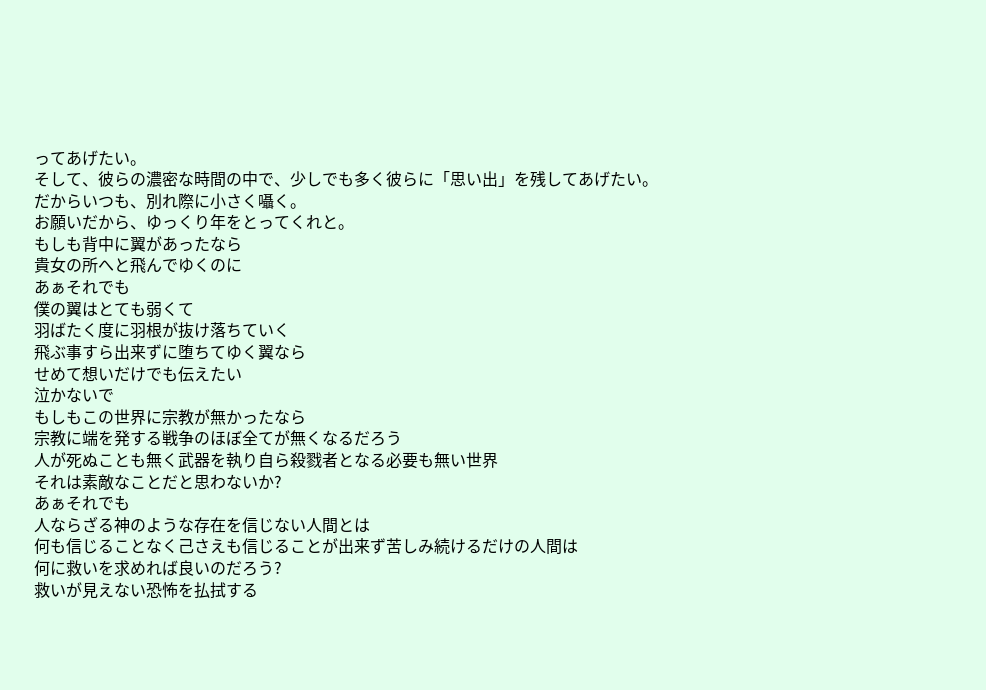ってあげたい。
そして、彼らの濃密な時間の中で、少しでも多く彼らに「思い出」を残してあげたい。
だからいつも、別れ際に小さく囁く。
お願いだから、ゆっくり年をとってくれと。
もしも背中に翼があったなら
貴女の所へと飛んでゆくのに
あぁそれでも
僕の翼はとても弱くて
羽ばたく度に羽根が抜け落ちていく
飛ぶ事すら出来ずに堕ちてゆく翼なら
せめて想いだけでも伝えたい
泣かないで
もしもこの世界に宗教が無かったなら
宗教に端を発する戦争のほぼ全てが無くなるだろう
人が死ぬことも無く武器を執り自ら殺戮者となる必要も無い世界
それは素敵なことだと思わないか?
あぁそれでも
人ならざる神のような存在を信じない人間とは
何も信じることなく己さえも信じることが出来ず苦しみ続けるだけの人間は
何に救いを求めれば良いのだろう?
救いが見えない恐怖を払拭する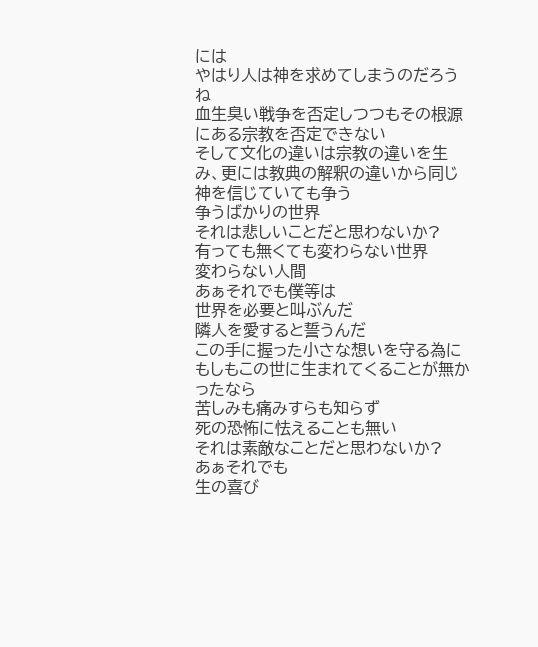には
やはり人は神を求めてしまうのだろうね
血生臭い戦争を否定しつつもその根源にある宗教を否定できない
そして文化の違いは宗教の違いを生み、更には教典の解釈の違いから同じ神を信じていても争う
争うばかりの世界
それは悲しいことだと思わないか?
有っても無くても変わらない世界
変わらない人間
あぁそれでも僕等は
世界を必要と叫ぶんだ
隣人を愛すると誓うんだ
この手に握った小さな想いを守る為に
もしもこの世に生まれてくることが無かったなら
苦しみも痛みすらも知らず
死の恐怖に怯えることも無い
それは素敵なことだと思わないか?
あぁそれでも
生の喜び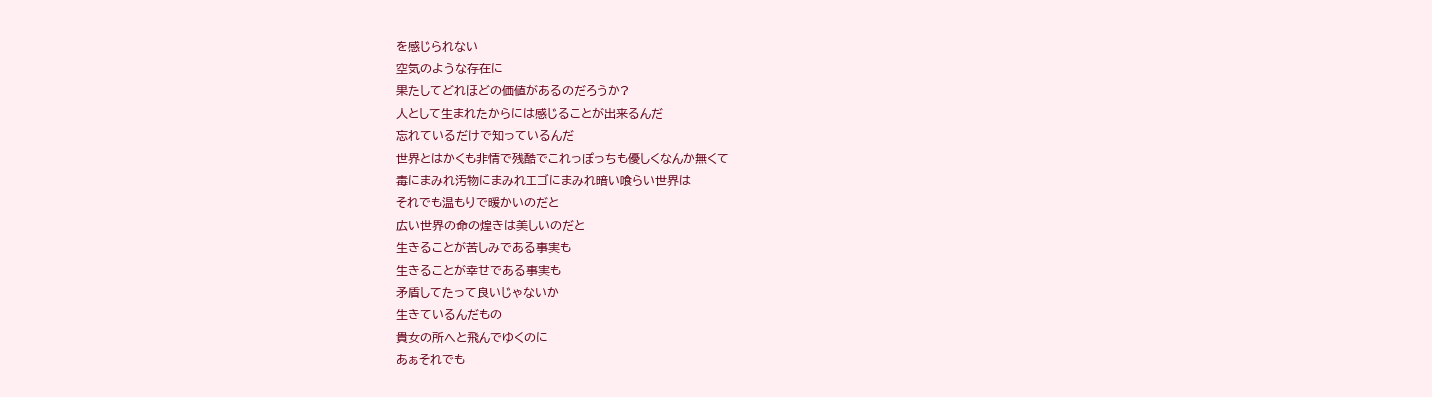を感じられない
空気のような存在に
果たしてどれほどの価値があるのだろうか?
人として生まれたからには感じることが出来るんだ
忘れているだけで知っているんだ
世界とはかくも非情で残酷でこれっぽっちも優しくなんか無くて
毒にまみれ汚物にまみれエゴにまみれ暗い喰らい世界は
それでも温もりで暖かいのだと
広い世界の命の煌きは美しいのだと
生きることが苦しみである事実も
生きることが幸せである事実も
矛盾してたって良いじゃないか
生きているんだもの
貴女の所へと飛んでゆくのに
あぁそれでも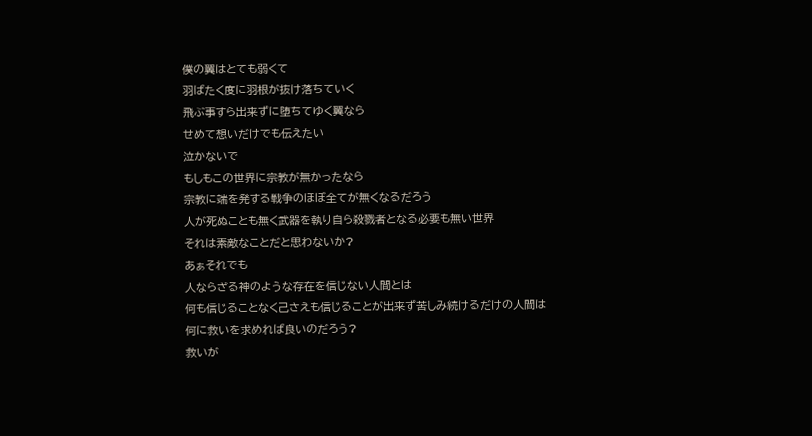僕の翼はとても弱くて
羽ばたく度に羽根が抜け落ちていく
飛ぶ事すら出来ずに堕ちてゆく翼なら
せめて想いだけでも伝えたい
泣かないで
もしもこの世界に宗教が無かったなら
宗教に端を発する戦争のほぼ全てが無くなるだろう
人が死ぬことも無く武器を執り自ら殺戮者となる必要も無い世界
それは素敵なことだと思わないか?
あぁそれでも
人ならざる神のような存在を信じない人間とは
何も信じることなく己さえも信じることが出来ず苦しみ続けるだけの人間は
何に救いを求めれば良いのだろう?
救いが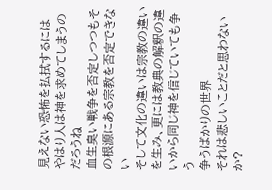見えない恐怖を払拭するには
やはり人は神を求めてしまうのだろうね
血生臭い戦争を否定しつつもその根源にある宗教を否定できない
そして文化の違いは宗教の違いを生み、更には教典の解釈の違いから同じ神を信じていても争う
争うばかりの世界
それは悲しいことだと思わないか?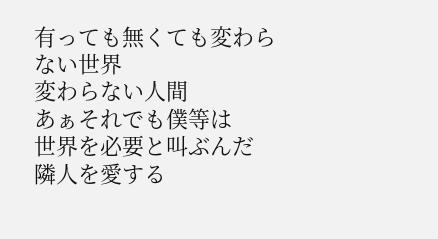有っても無くても変わらない世界
変わらない人間
あぁそれでも僕等は
世界を必要と叫ぶんだ
隣人を愛する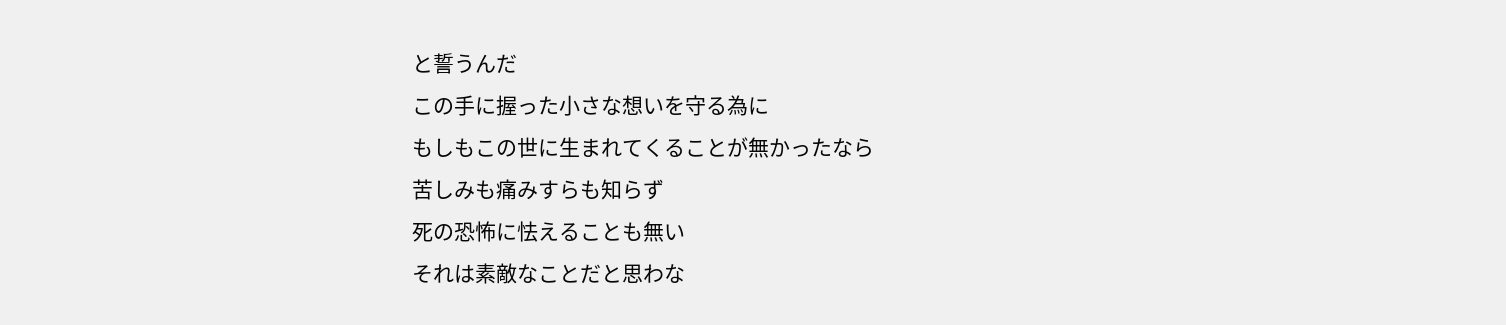と誓うんだ
この手に握った小さな想いを守る為に
もしもこの世に生まれてくることが無かったなら
苦しみも痛みすらも知らず
死の恐怖に怯えることも無い
それは素敵なことだと思わな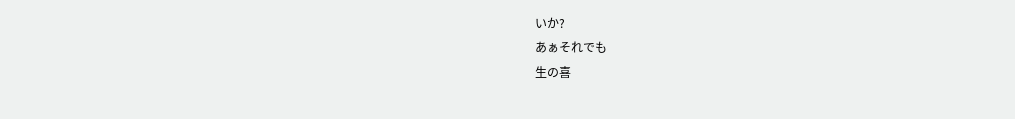いか?
あぁそれでも
生の喜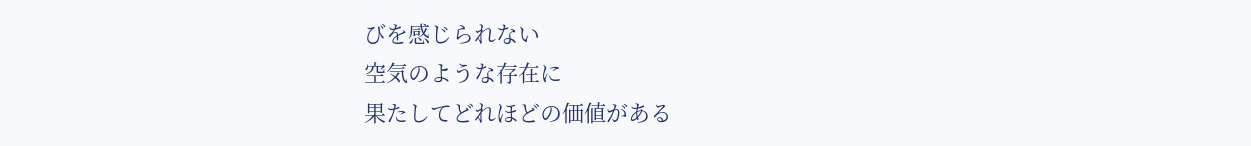びを感じられない
空気のような存在に
果たしてどれほどの価値がある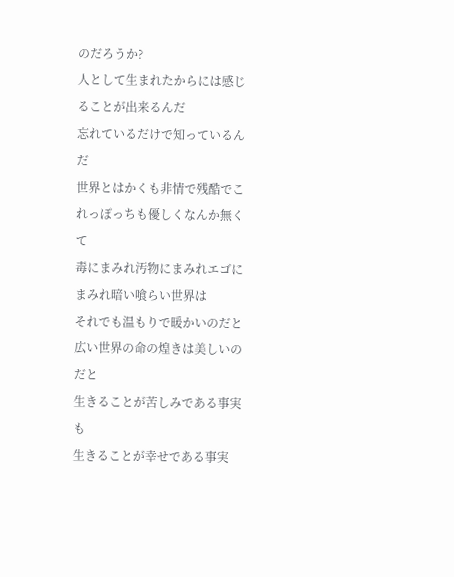のだろうか?
人として生まれたからには感じることが出来るんだ
忘れているだけで知っているんだ
世界とはかくも非情で残酷でこれっぽっちも優しくなんか無くて
毒にまみれ汚物にまみれエゴにまみれ暗い喰らい世界は
それでも温もりで暖かいのだと
広い世界の命の煌きは美しいのだと
生きることが苦しみである事実も
生きることが幸せである事実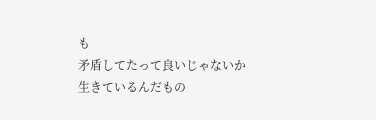も
矛盾してたって良いじゃないか
生きているんだもの